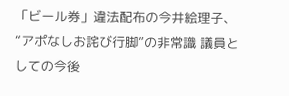「ビール券」違法配布の今井絵理子、“アポなしお詫び行脚”の非常識 議員としての今後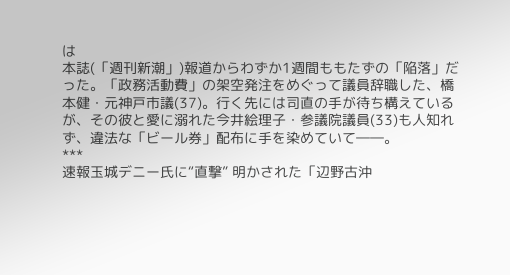は
本誌(「週刊新潮」)報道からわずか1週間ももたずの「陥落」だった。「政務活動費」の架空発注をめぐって議員辞職した、橋本健・元神戸市議(37)。行く先には司直の手が待ち構えているが、その彼と愛に溺れた今井絵理子・参議院議員(33)も人知れず、違法な「ビール券」配布に手を染めていて――。
***
速報玉城デニー氏に“直撃” 明かされた「辺野古沖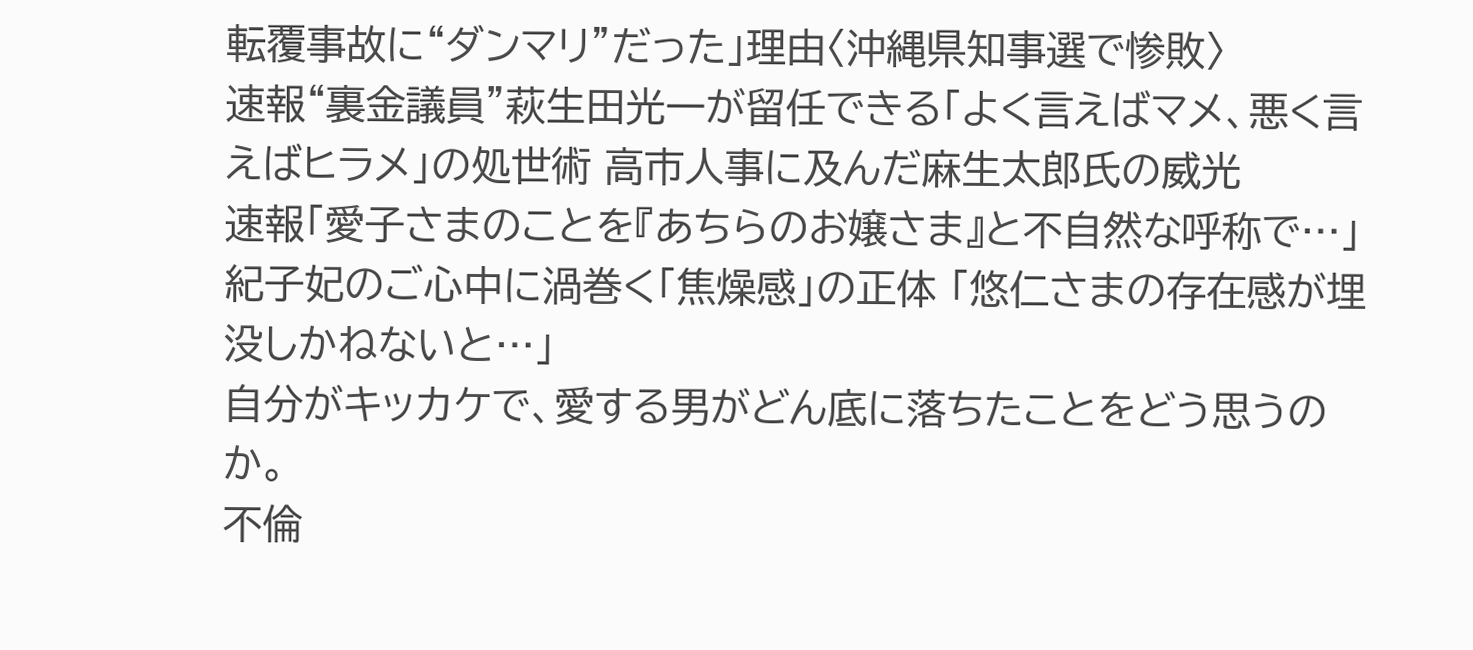転覆事故に“ダンマリ”だった」理由〈沖縄県知事選で惨敗〉
速報“裏金議員”萩生田光一が留任できる「よく言えばマメ、悪く言えばヒラメ」の処世術 高市人事に及んだ麻生太郎氏の威光
速報「愛子さまのことを『あちらのお嬢さま』と不自然な呼称で…」 紀子妃のご心中に渦巻く「焦燥感」の正体 「悠仁さまの存在感が埋没しかねないと…」
自分がキッカケで、愛する男がどん底に落ちたことをどう思うのか。
不倫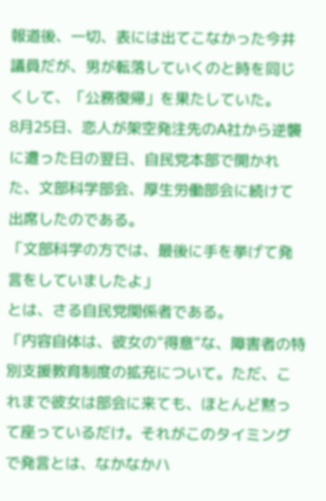報道後、一切、表には出てこなかった今井議員だが、男が転落していくのと時を同じくして、「公務復帰」を果たしていた。
8月25日、恋人が架空発注先のA社から逆襲に遭った日の翌日、自民党本部で開かれた、文部科学部会、厚生労働部会に続けて出席したのである。
「文部科学の方では、最後に手を挙げて発言をしていましたよ」
とは、さる自民党関係者である。
「内容自体は、彼女の“得意”な、障害者の特別支援教育制度の拡充について。ただ、これまで彼女は部会に来ても、ほとんど黙って座っているだけ。それがこのタイミングで発言とは、なかなかハ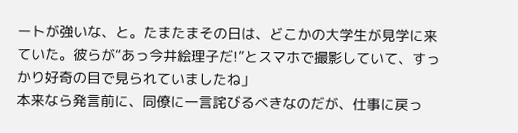ートが強いな、と。たまたまその日は、どこかの大学生が見学に来ていた。彼らが“あっ今井絵理子だ!”とスマホで撮影していて、すっかり好奇の目で見られていましたね」
本来なら発言前に、同僚に一言詫びるべきなのだが、仕事に戻っ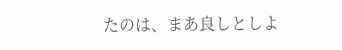たのは、まあ良しとしよ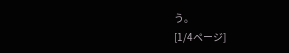う。
[1/4ページ]